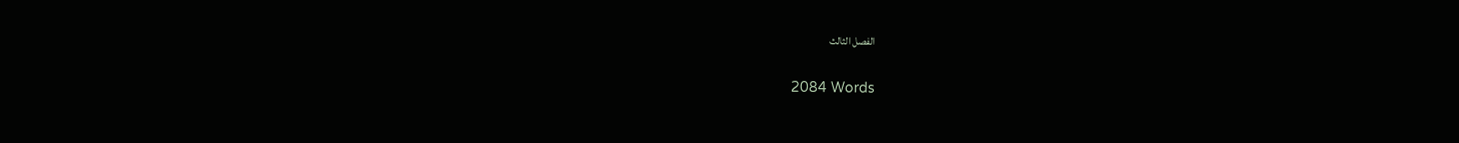الفصل الثالث

2084 Words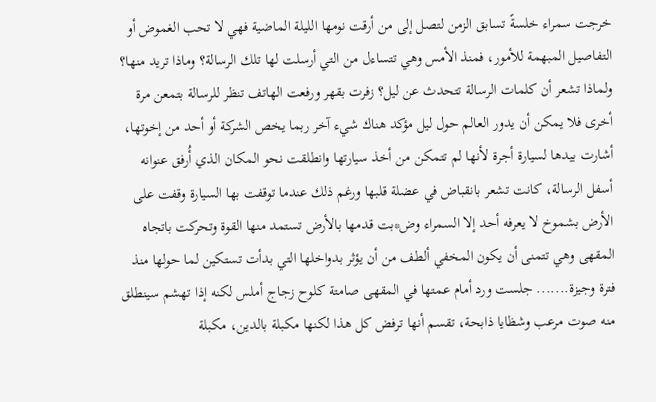خرجت سمراء خلسةً تسابق الزمن لتصل إلى من أرقت نومها الليلة الماضية فهي لا تحب الغموض أو التفاصيل المبهمة للأمور، فمنذ الأمس وهي تتساءل من التي أرسلت لها تلك الرسالة؟ وماذا تريد منها؟ ولماذا تشعر أن كلمات الرسالة تتحدث عن ليل؟ زفرت بقهر ورفعت الهاتف تنظر للرسالة بتمعن مرة أخرى فلا يمكن أن يدور العالم حول ليل مؤكد هناك شيء آخر ربما يخص الشركة أو أحد من إخوتها، أشارت بيدها لسيارة أجرة لأنها لم تتمكن من أخذ سيارتها وانطلقت نحو المكان الذي أُرفق عنوانه أسفل الرسالة، كانت تشعر بانقباض في عضلة قلبها ورغم ذلك عندما توقفت بها السيارة وقفت على الأرض بشموخ لا يعرفه أحد إلا السمراء وض*بت قدمها بالأرض تستمد منها القوة وتحركت باتجاه المقهى وهي تتمنى أن يكون المخفي ألطف من أن يؤثر بدواخلها التي بدأت تستكين لما حولها منذ فترة وجيزة....... جلست ورد أمام عمتها في المقهى صامتة كلوح زجاج أملس لكنه إذا تهشم سينطلق منه صوت مرعب وشظايا ذابحة، تقسم أنها ترفض كل هذا لكنها مكبلة بالدين، مكبلة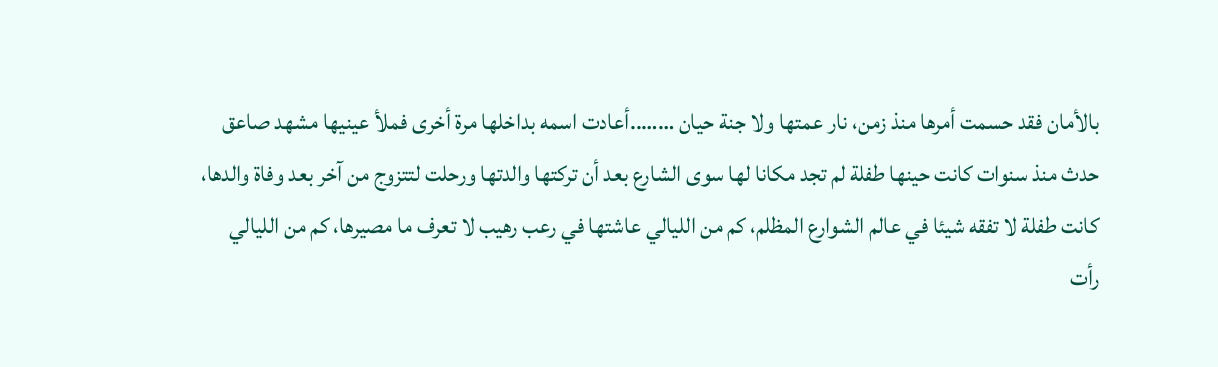بالأمان فقد حسمت أمرها منذ زمن، نار عمتها ولا جنة حيان ……..أعادت اسمه بداخلها مرة أخرى فملأ عينيها مشهد صاعق حدث منذ سنوات كانت حينها طفلة لم تجد مكانا لها سوى الشارع بعد أن تركتها والدتها ورحلت لتتزوج من آخر بعد وفاة والدها، كانت طفلة لا تفقه شيئا في عالم الشوارع المظلم، كم من الليالي عاشتها في رعب رهيب لا تعرف ما مصيرها، كم من الليالي رأت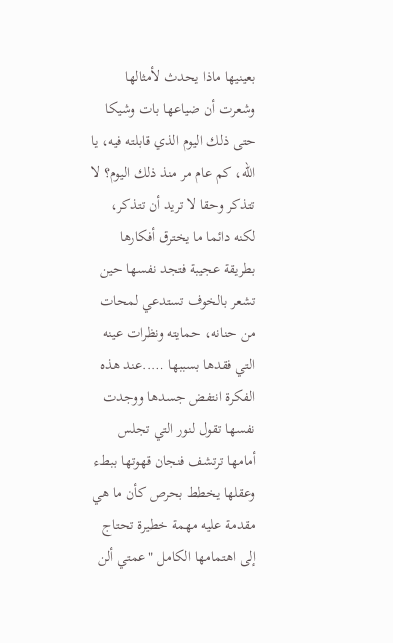بعينيها ماذا يحدث لأمثالها وشعرت أن ضياعها بات وشيكا حتى ذلك اليوم الذي قابلته فيه، يا الله، كم عام مر منذ ذلك اليوم؟ لا تتذكر وحقا لا تريد أن تتذكر، لكنه دائما ما يخترق أفكارها بطريقة عجيبة فتجد نفسها حين تشعر بالخوف تستدعي لمحات من حنانه، حمايته ونظرات عينه التي فقدها بسببها …..عند هذه الفكرة انتفض جسدها ووجدت نفسها تقول لنور التي تجلس أمامها ترتشف فنجان قهوتها ببطء وعقلها يخطط بحرص كأن ما هي مقدمة عليه مهمة خطيرة تحتاج إلى اهتمامها الكامل "عمتي ألن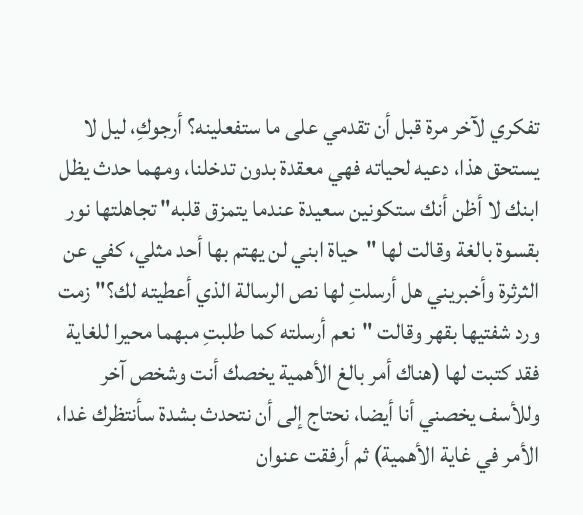تفكري لآخر مرة قبل أن تقدمي على ما ستفعلينه؟ أرجوكِ، ليل لا يستحق هذا، دعيه لحياته فهي معقدة بدون تدخلنا، ومهما حدث يظل ابنك لا أظن أنك ستكونين سعيدة عندما يتمزق قلبه" تجاهلتها نور بقسوة بالغة وقالت لها "حياة ابني لن يهتم بها أحد مثلي، كفي عن الثرثرة وأخبريني هل أرسلتِ لها نص الرسالة الذي أعطيته لك؟" زمت ورد شفتيها بقهر وقالت "نعم أرسلته كما طلبتِ مبهما محيرا للغاية فقد كتبت لها (هناك أمر بالغ الأهمية يخصك أنت وشخص آخر وللأسف يخصني أنا أيضا، نحتاج إلى أن نتحدث بشدة سأنتظرك غدا، الأمر في غاية الأهمية) ثم أرفقت عنوان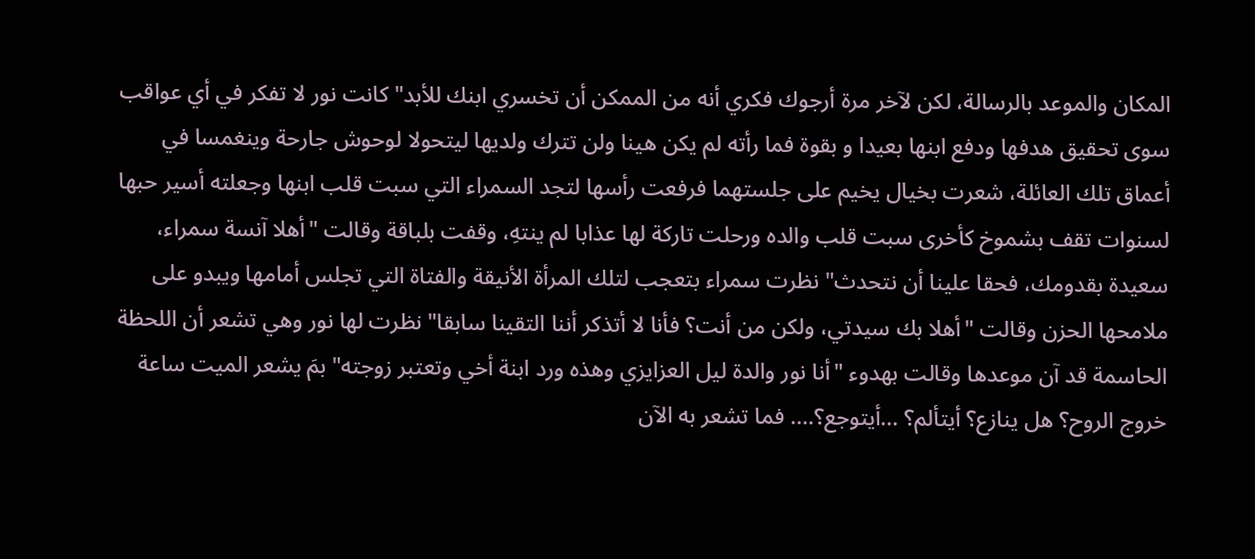المكان والموعد بالرسالة، لكن لآخر مرة أرجوك فكري أنه من الممكن أن تخسري ابنك للأبد" كانت نور لا تفكر في أي عواقب سوى تحقيق هدفها ودفع ابنها بعيدا و بقوة فما رأته لم يكن هينا ولن تترك ولديها ليتحولا لوحوش جارحة وينغمسا في أعماق تلك العائلة، شعرت بخيال يخيم على جلستهما فرفعت رأسها لتجد السمراء التي سبت قلب ابنها وجعلته أسير حبها لسنوات تقف بشموخ كأخرى سبت قلب والده ورحلت تاركة لها عذابا لم ينتهِ، وقفت بلباقة وقالت "أهلا آنسة سمراء، سعيدة بقدومك، فحقا علينا أن نتحدث" نظرت سمراء بتعجب لتلك المرأة الأنيقة والفتاة التي تجلس أمامها ويبدو على ملامحها الحزن وقالت "أهلا بك سيدتي، ولكن من أنت؟ فأنا لا أتذكر أننا التقينا سابقا" نظرت لها نور وهي تشعر أن اللحظة الحاسمة قد آن موعدها وقالت بهدوء "أنا نور والدة ليل العزايزي وهذه ورد ابنة أخي وتعتبر زوجته" بمَ يشعر الميت ساعة خروج الروح؟ هل ينازع؟ أيتألم؟ ...أيتوجع؟…. فما تشعر به الآن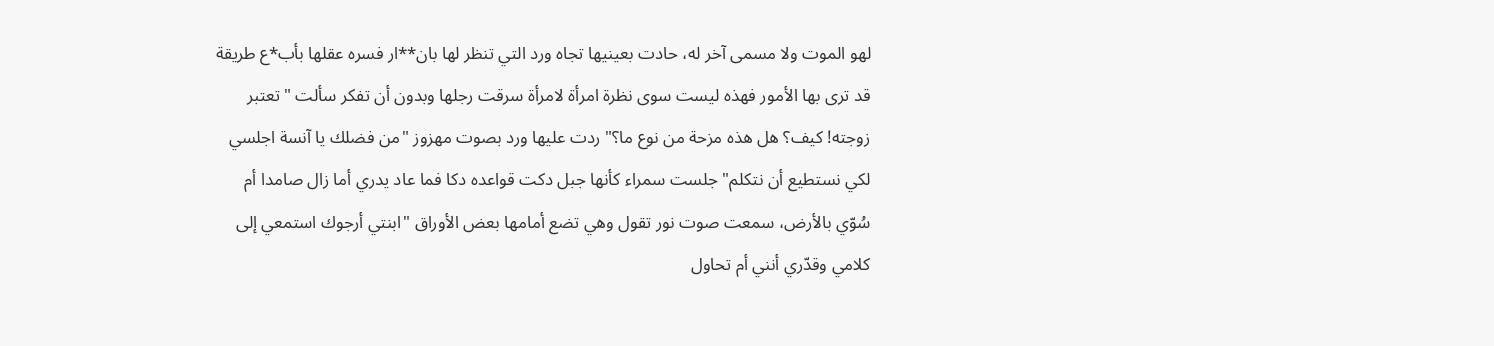لهو الموت ولا مسمى آخر له، حادت بعينيها تجاه ورد التي تنظر لها بان**ار فسره عقلها بأب*ع طريقة قد ترى بها الأمور فهذه ليست سوى نظرة امرأة لامرأة سرقت رجلها وبدون أن تفكر سألت "تعتبر زوجته! كيف؟ هل هذه مزحة من نوع ما؟" ردت عليها ورد بصوت مهزوز "من فضلك يا آنسة اجلسي لكي نستطيع أن نتكلم" جلست سمراء كأنها جبل دكت قواعده دكا فما عاد يدري أما زال صامدا أم سُوّي بالأرض، سمعت صوت نور تقول وهي تضع أمامها بعض الأوراق "ابنتي أرجوك استمعي إلى كلامي وقدّري أنني أم تحاول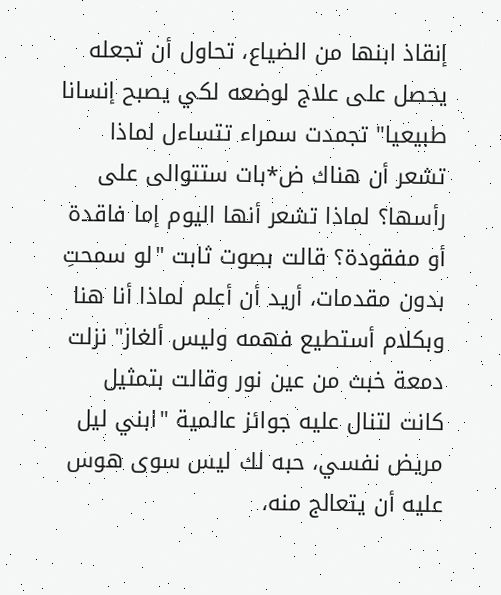إنقاذ ابنها من الضياع، تحاول أن تجعله يحصل على علاج لوضعه لكي يصبح إنسانا طبيعيا" تجمدت سمراء تتساءل لماذا تشعر أن هناك ض*بات ستتوالى على رأسها؟ لماذا تشعر أنها اليوم إما فاقدة أو مفقودة؟ قالت بصوت ثابت "لو سمحتِ بدون مقدمات، أريد أن أعلم لماذا أنا هنا وبكلام أستطيع فهمه وليس ألغاز" نزلت دمعة خبث من عين نور وقالت بتمثيل كانت لتنال عليه جوائز عالمية "ابني ليل مريض نفسي، حبه لك ليس سوى هوس عليه أن يتعالج منه،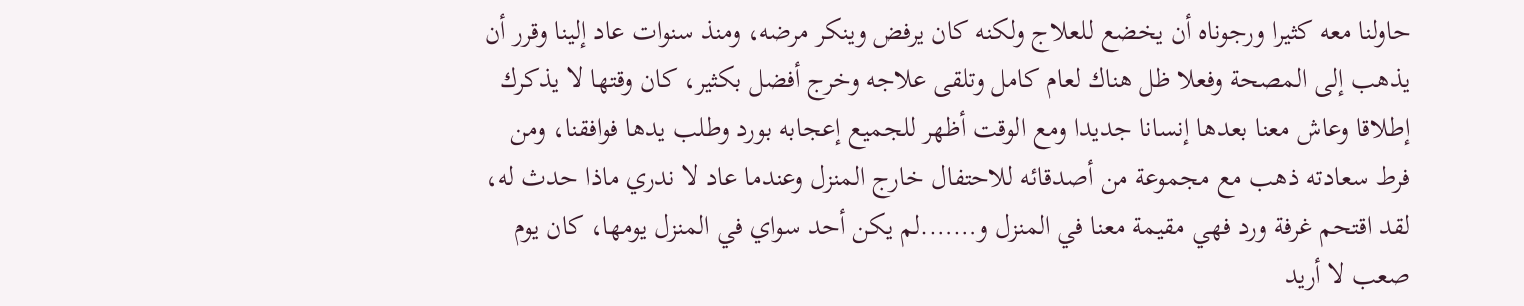حاولنا معه كثيرا ورجوناه أن يخضع للعلاج ولكنه كان يرفض وينكر مرضه، ومنذ سنوات عاد إلينا وقرر أن يذهب إلى المصحة وفعلا ظل هناك لعام كامل وتلقى علاجه وخرج أفضل بكثير، كان وقتها لا يذكرك إطلاقا وعاش معنا بعدها إنسانا جديدا ومع الوقت أظهر للجميع إعجابه بورد وطلب يدها فوافقنا، ومن فرط سعادته ذهب مع مجموعة من أصدقائه للاحتفال خارج المنزل وعندما عاد لا ندري ماذا حدث له، لقد اقتحم غرفة ورد فهي مقيمة معنا في المنزل و…….لم يكن أحد سواي في المنزل يومها، كان يوم صعب لا أريد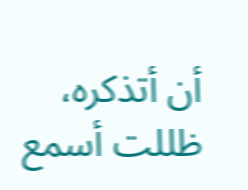أن أتذكره، ظللت أسمع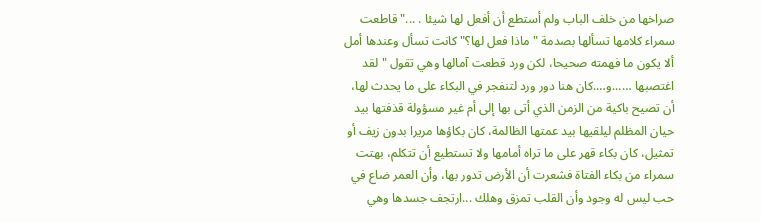صراخها من خلف الباب ولم أستطع أن أفعل لها شيئا . ..." قاطعت سمراء كلامها تسألها بصدمة "ماذا فعل لها؟" كانت تسأل وعندها أمل ألا يكون ما فهمته صحيحا، لكن ورد قطعت آمالها وهي تقول "لقد اغتصبها …...و….كان هنا دور ورد لتنفجر في البكاء على ما يحدث لها، أن تصيح باكية من الزمن الذي أتى بها إلى أم غير مسؤولة قذفتها بيد حيان المظلم ليلقيها بيد عمتها الظالمة، كان بكاؤها مريرا بدون زيف أو تمثيل، كان بكاء قهر على ما تراه أمامها ولا تستطيع أن تتكلم، بهتت سمراء من بكاء الفتاة فشعرت أن الأرض تدور بها، وأن العمر ضاع في حب ليس له وجود وأن القلب تمزق وهلك ...ارتجف جسدها وهي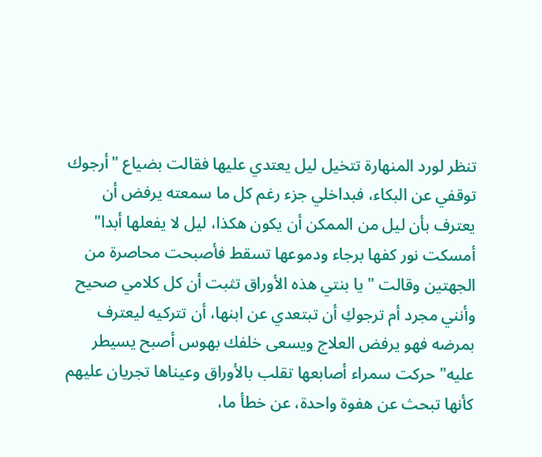تنظر لورد المنهارة تتخيل ليل يعتدي عليها فقالت بضياع "أرجوك توقفي عن البكاء، فبداخلي جزء رغم كل ما سمعته يرفض أن يعترف بأن ليل من الممكن أن يكون هكذا، ليل لا يفعلها أبدا" أمسكت نور كفها برجاء ودموعها تسقط فأصبحت محاصرة من الجهتين وقالت "يا بنتي هذه الأوراق تثبت أن كل كلامي صحيح وأنني مجرد أم ترجوكِ أن تبتعدي عن ابنها، أن تتركيه ليعترف بمرضه فهو يرفض العلاج ويسعى خلفك بهوس أصبح يسيطر عليه" حركت سمراء أصابعها تقلب بالأوراق وعيناها تجريان عليهم كأنها تبحث عن هفوة واحدة، عن خطأ ما،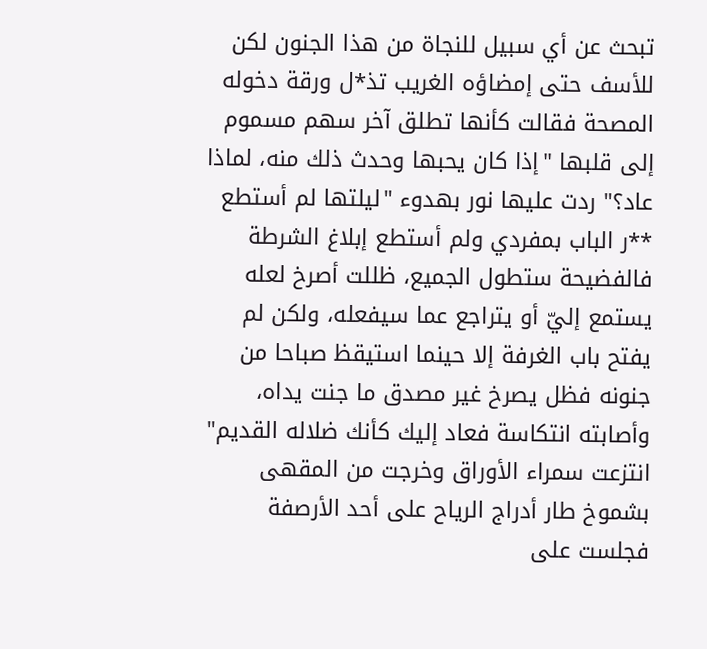تبحث عن أي سبيل للنجاة من هذا الجنون لكن للأسف حتى إمضاؤه الغريب تذ*ل ورقة دخوله المصحة فقالت كأنها تطلق آخر سهم مسموم إلى قلبها "إذا كان يحبها وحدث ذلك منه، لماذا عاد؟" ردت عليها نور بهدوء "ليلتها لم أستطع **ر الباب بمفردي ولم أستطع إبلاغ الشرطة فالفضيحة ستطول الجميع، ظللت أصرخ لعله يستمع إليّ أو يتراجع عما سيفعله، ولكن لم يفتح باب الغرفة إلا حينما استيقظ صباحا من جنونه فظل يصرخ غير مصدق ما جنت يداه، وأصابته انتكاسة فعاد إليك كأنك ضلاله القديم" انتزعت سمراء الأوراق وخرجت من المقهى بشموخ طار أدراج الرياح على أحد الأرصفة فجلست على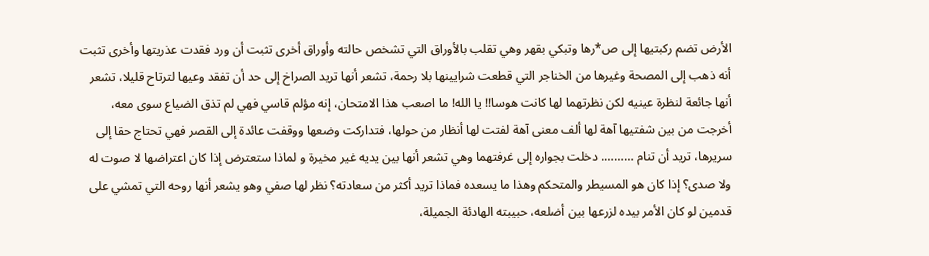الأرض تضم ركبتيها إلى ص*رها وتبكي بقهر وهي تقلب بالأوراق التي تشخص حالته وأوراق أخرى تثبت أن ورد فقدت عذريتها وأخرى تثبت أنه ذهب إلى المصحة وغيرها من الخناجر التي قطعت شرايينها بلا رحمة، تشعر أنها تريد الصراخ إلى حد أن تفقد وعيها لترتاح قليلا، تشعر أنها جائعة لنظرة عينيه لكن نظرتهما لها كانت هوسا!! يا الله! ما اصعب هذا الامتحان، إنه مؤلم قاسي فهي لم تذق الضياع سوى معه، أخرجت من بين شفتيها آهة لها ألف معنى آهة لفتت لها أنظار من حولها، فتداركت وضعها ووقفت عائدة إلى القصر فهي تحتاج حقا إلى سريرها، تريد أن تنام ………. دخلت بجواره إلى غرفتهما وهي تشعر أنها بين يديه غير مخيرة و لماذا ستعترض إذا كان اعتراضها لا صوت له ولا صدى؟ إذا كان هو المسيطر والمتحكم وهذا ما يسعده فماذا تريد أكثر من سعادته؟ نظر لها صفي وهو يشعر أنها روحه التي تمشي على قدمين لو كان الأمر بيده لزرعها بين أضلعه، حبيبته الهادئة الجميلة،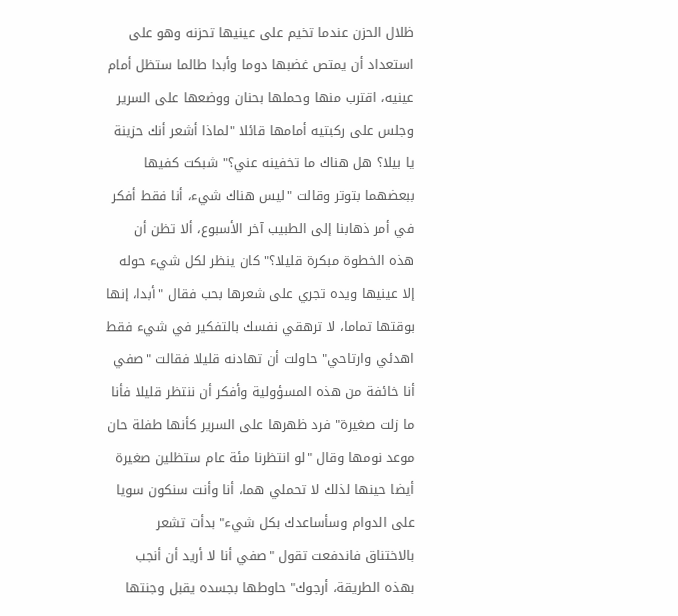ظلال الحزن عندما تخيم على عينيها تحزنه وهو على استعداد أن يمتص غضبها دوما وأبدا طالما ستظل أمام عينيه، اقترب منها وحملها بحنان ووضعها على السرير وجلس على ركبتيه أمامها قائلا "لماذا أشعر أنك حزينة يا بيلا؟ هل هناك ما تخفينه عني؟" شبكت كفيها ببعضهما بتوتر وقالت "ليس هناك شيء، أنا فقط أفكر في أمر ذهابنا إلى الطبيب آخر الأسبوع، ألا تظن أن هذه الخطوة مبكرة قليلا؟" كان ينظر لكل شيء حوله إلا عينيها ويده تجري على شعرها بحب فقال "أبدا، إنها بوقتها تماما، لا ترهقي نفسك بالتفكير في شيء فقط اهدئي وارتاحي" حاولت أن تهادنه قليلا فقالت "صفي أنا خائفة من هذه المسؤولية وأفكر أن ننتظر قليلا فأنا ما زلت صغيرة" فرد ظهرها على السرير كأنها طفلة حان موعد نومها وقال "لو انتظرنا مئة عام ستظلين صغيرة أيضا حينها لذلك لا تحملي هما، أنا وأنت سنكون سويا على الدوام وسأساعدك بكل شيء" بدأت تشعر بالاختناق فاندفعت تقول "صفي أنا لا أريد أن أنجب بهذه الطريقة، أرجوك" حاوطها بجسده يقبل وجنتها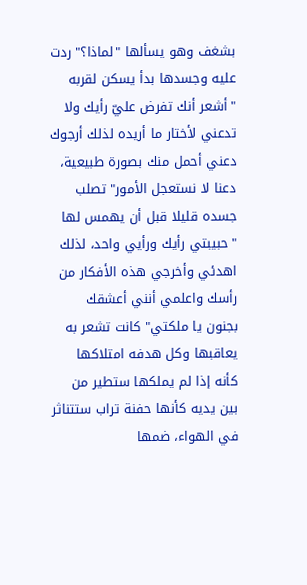بشغف وهو يسألها "لماذا؟" ردت عليه وجسدها بدأ يسكن لقربه "أشعر أنك تفرض عليّ رأيك ولا تدعني لأختار ما أريده لذلك أرجوك دعني أحمل منك بصورة طبيعية، دعنا لا نستعجل الأمور" تصلب جسده قليلا قبل أن يهمس لها "حبيبتي رأيك ورأيي واحد، لذلك اهدئي وأخرجي هذه الأفكار من رأسك واعلمي أنني أعشقك بجنون يا ملكتي" كانت تشعر به يعاقبها وكل هدفه امتلاكها كأنه إذا لم يملكها ستطير من بين يديه كأنها حفنة تراب ستتناثر في الهواء، ضمها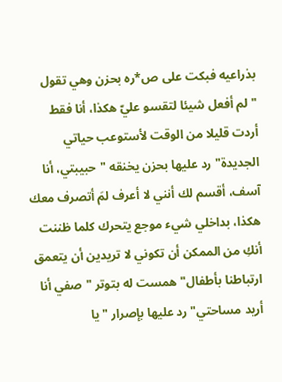بذراعيه فبكت على ص*ره بحزن وهي تقول "لم أفعل شيئا لتقسو عليّ هكذا، أنا فقط أردت قليلا من الوقت لأستوعب حياتي الجديدة" رد عليها بحزن يخنقه "حبيبتي، أنا آسف، أقسم لك أنني لا أعرف لمَ أتصرف معك هكذا، بداخلي شيء موجع يتحرك كلما ظننت أنكِ من الممكن أن تكوني لا تريدين أن يتعمق ارتباطنا بأطفال" همست له بتوتر "صفي أنا أريد مساحتي" رد عليها بإصرار "يا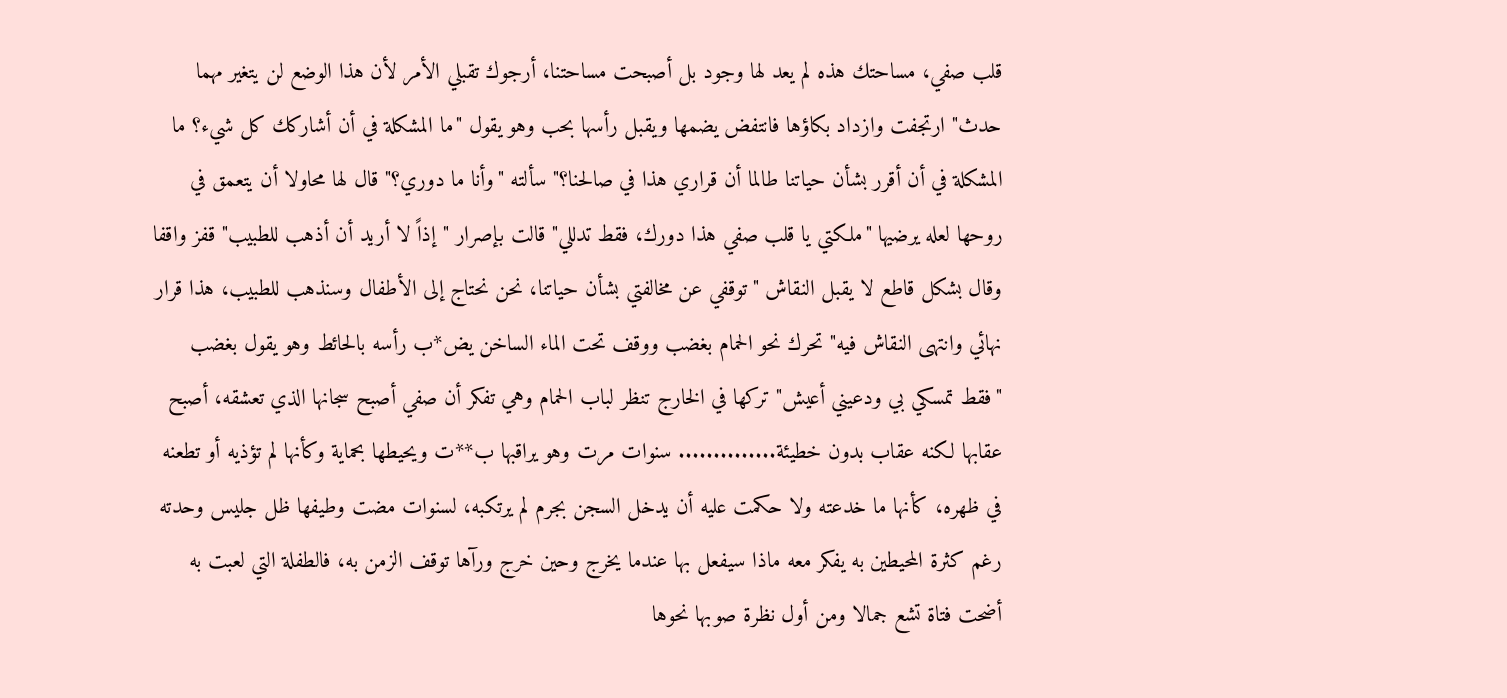قلب صفي، مساحتك هذه لم يعد لها وجود بل أصبحت مساحتنا، أرجوك تقبلي الأمر لأن هذا الوضع لن يتغير مهما حدث" ارتجفت وازداد بكاؤها فانتفض يضمها ويقبل رأسها بحب وهو يقول "ما المشكلة في أن أشاركك كل شيء؟ ما المشكلة في أن أقرر بشأن حياتنا طالما أن قراري هذا في صالحنا؟" سألته "وأنا ما دوري؟" قال لها محاولا أن يتعمق في روحها لعله يرضيها "ملكتي يا قلب صفي هذا دورك، فقط تدللي" قالت بإصرار "إذاً لا أريد أن أذهب للطبيب" قفز واقفا وقال بشكل قاطع لا يقبل النقاش "توقفي عن مخالفتي بشأن حياتنا، نحن نحتاج إلى الأطفال وسنذهب للطبيب، هذا قرار نهائي وانتهى النقاش فيه" تحرك نحو الحمام بغضب ووقف تحت الماء الساخن يض*ب رأسه بالحائط وهو يقول بغضب "فقط تمسكي بي ودعيني أعيش" تركها في الخارج تنظر لباب الحمام وهي تفكر أن صفي أصبح سجانها الذي تعشقه، أصبح عقابها لكنه عقاب بدون خطيئة.............. سنوات مرت وهو يراقبها ب**ت ويحيطها بحماية وكأنها لم تؤذيه أو تطعنه في ظهره، كأنها ما خدعته ولا حكمت عليه أن يدخل السجن بجرم لم يرتكبه، لسنوات مضت وطيفها ظل جليس وحدته رغم كثرة المحيطين به يفكر معه ماذا سيفعل بها عندما يخرج وحين خرج ورآها توقف الزمن به، فالطفلة التي لعبت به أضحت فتاة تشع جمالا ومن أول نظرة صوبها نحوها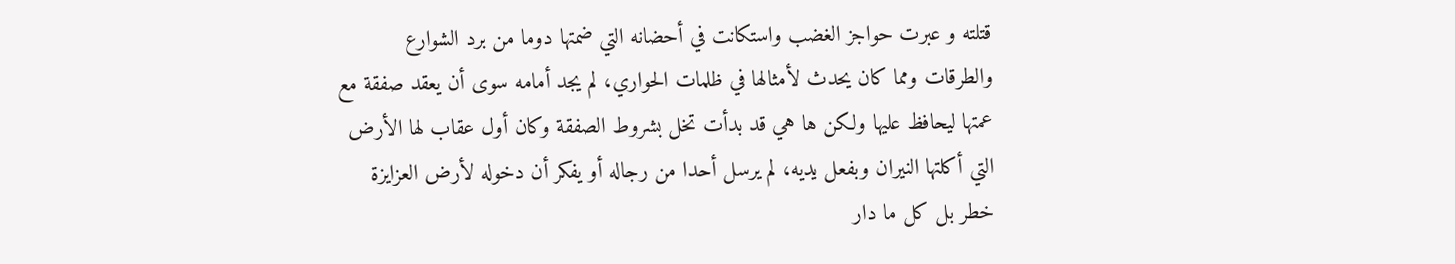قتلته و عبرت حواجز الغضب واستكانت في أحضانه التي ضمتها دوما من برد الشوارع والطرقات ومما كان يحدث لأمثالها في ظلمات الحواري، لم يجد أمامه سوى أن يعقد صفقة مع عمتها ليحافظ عليها ولكن ها هي قد بدأت تخل بشروط الصفقة وكان أول عقاب لها الأرض التي أكلتها النيران وبفعل يديه، لم يرسل أحدا من رجاله أو يفكر أن دخوله لأرض العزايزة خطر بل كل ما دار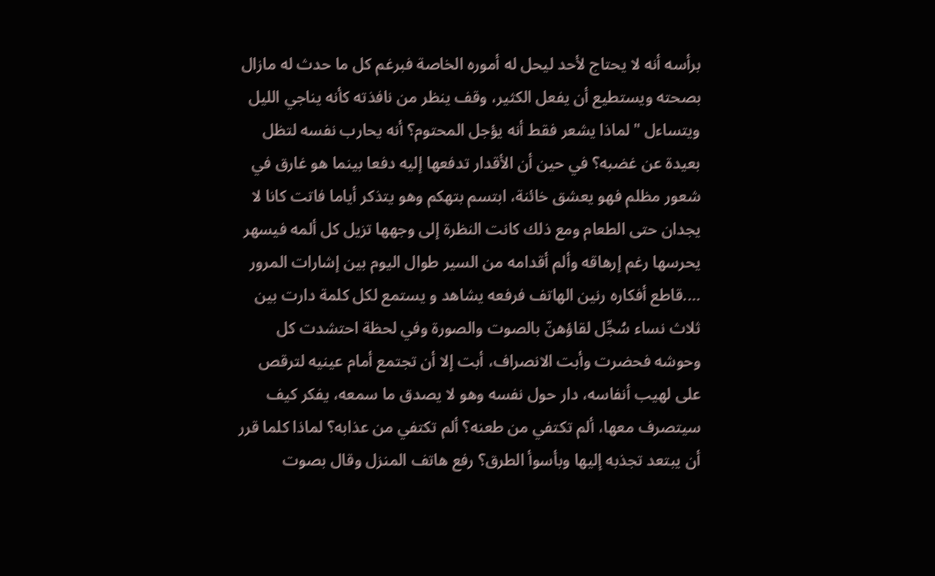برأسه أنه لا يحتاج لأحد ليحل له أموره الخاصة فبرغم كل ما حدث له مازال بصحته ويستطيع أن يفعل الكثير، وقف ينظر من نافذته كأنه يناجي الليل ويتساءل "لماذا يشعر فقط أنه يؤجل المحتوم؟ أنه يحارب نفسه لتظل بعيدة عن غضبه؟ في حين أن الأقدار تدفعها إليه دفعا بينما هو غارق في شعور مظلم فهو يعشق خائنة، ابتسم بتهكم وهو يتذكر أياما فاتت كانا لا يجدان حتى الطعام ومع ذلك كانت النظرة إلى وجهها تزيل كل ألمه فيسهر يحرسها رغم إرهاقه وألم أقدامه من السير طوال اليوم بين إشارات المرور ….قاطع أفكاره رنين الهاتف فرفعه يشاهد و يستمع لكل كلمة دارت بين ثلاث نساء سُجِّل لقاؤهنّ بالصوت والصورة وفي لحظة احتشدت كل وحوشه فحضرت وأبت الانصراف، أبت إلا أن تجتمع أمام عينيه لترقص على لهيب أنفاسه، دار حول نفسه وهو لا يصدق ما سمعه، يفكر كيف سيتصرف معها، ألم تكتفي من طعنه؟ ألم تكتفي من عذابه؟ لماذا كلما قرر أن يبتعد تجذبه إليها وبأسوأ الطرق؟ رفع هاتف المنزل وقال بصوت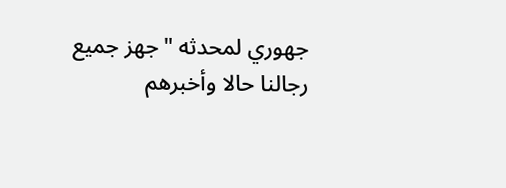جهوري لمحدثه "جهز جميع رجالنا حالا وأخبرهم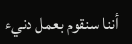أننا سنقوم بعمل دنيء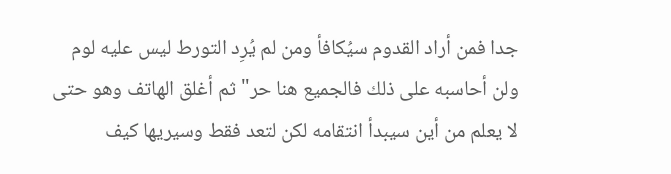جدا فمن أراد القدوم سيُكافأ ومن لم يُرِد التورط ليس عليه لوم ولن أحاسبه على ذلك فالجميع هنا حر" ثم أغلق الهاتف وهو حتى لا يعلم من أين سيبدأ انتقامه لكن لتعد فقط وسيريها كيف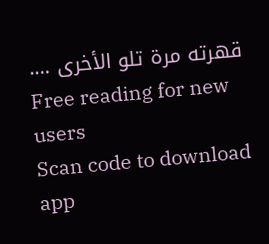قهرته مرة تلو الأخرى ….
Free reading for new users
Scan code to download app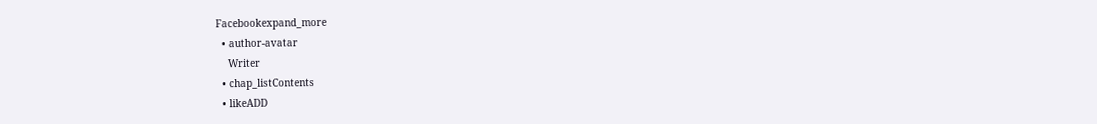Facebookexpand_more
  • author-avatar
    Writer
  • chap_listContents
  • likeADD